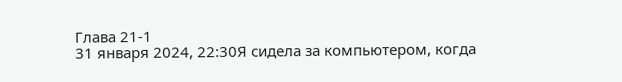Глава 21-1
31 января 2024, 22:30Я сидела за компьютером, когда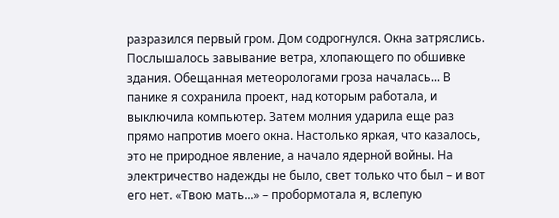разразился первый гром. Дом содрогнулся. Окна затряслись. Послышалось завывание ветра, хлопающего по обшивке здания. Обещанная метеорологами гроза началась... В панике я сохранила проект, над которым работала, и выключила компьютер. Затем молния ударила еще раз прямо напротив моего окна. Настолько яркая, что казалось, это не природное явление, а начало ядерной войны. На электричество надежды не было, свет только что был – и вот его нет. «Твою мать...» – пробормотала я, вслепую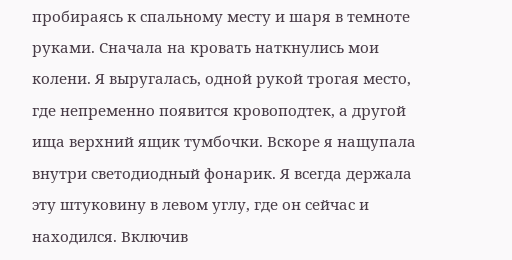пробираясь к спальному месту и шаря в темноте руками. Сначала на кровать наткнулись мои колени. Я выругалась, одной рукой трогая место, где непременно появится кровоподтек, а другой ища верхний ящик тумбочки. Вскоре я нащупала внутри светодиодный фонарик. Я всегда держала эту штуковину в левом углу, где он сейчас и находился. Включив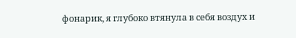фонарик, я глубоко втянула в себя воздух и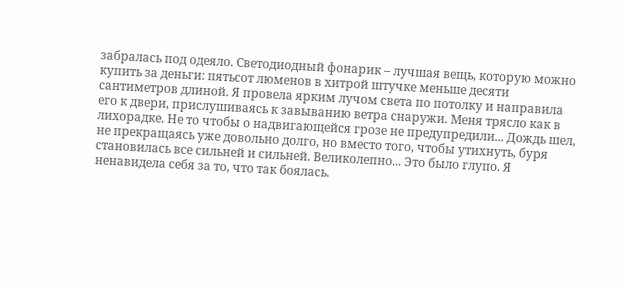забралась под одеяло. Светодиодный фонарик – лучшая вещь, которую можно купить за деньги: пятьсот люменов в хитрой штучке меньше десяти сантиметров длиной. Я провела ярким лучом света по потолку и направила его к двери, прислушиваясь к завыванию ветра снаружи. Меня трясло как в лихорадке. Не то чтобы о надвигающейся грозе не предупредили... Дождь шел, не прекращаясь уже довольно долго, но вместо того, чтобы утихнуть, буря становилась все сильней и сильней. Великолепно... Это было глупо. Я ненавидела себя за то, что так боялась.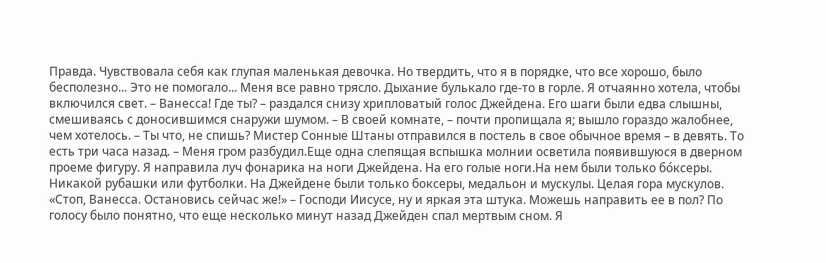Правда. Чувствовала себя как глупая маленькая девочка. Но твердить, что я в порядке, что все хорошо, было бесполезно... Это не помогало... Меня все равно трясло. Дыхание булькало где-то в горле. Я отчаянно хотела, чтобы включился свет. – Ванесса! Где ты? – раздался снизу хрипловатый голос Джейдена. Его шаги были едва слышны, смешиваясь с доносившимся снаружи шумом. – В своей комнате, – почти пропищала я; вышло гораздо жалобнее, чем хотелось. – Ты что, не спишь? Мистер Сонные Штаны отправился в постель в свое обычное время – в девять. То есть три часа назад. – Меня гром разбудил.Еще одна слепящая вспышка молнии осветила появившуюся в дверном проеме фигуру. Я направила луч фонарика на ноги Джейдена. На его голые ноги.На нем были только бо́ксеры. Никакой рубашки или футболки. На Джейдене были только боксеры, медальон и мускулы. Целая гора мускулов. «Стоп, Ванесса. Остановись сейчас же!» – Господи Иисусе, ну и яркая эта штука. Можешь направить ее в пол? По голосу было понятно, что еще несколько минут назад Джейден спал мертвым сном. Я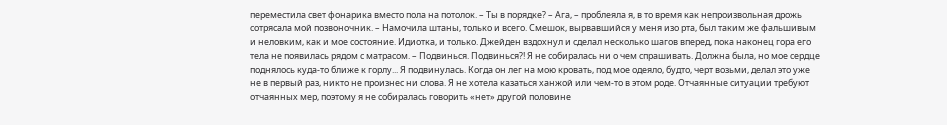переместила свет фонарика вместо пола на потолок. – Ты в порядке? – Ага, – проблеяла я, в то время как непроизвольная дрожь сотрясала мой позвоночник. – Намочила штаны, только и всего. Смешок, вырвавшийся у меня изо рта, был таким же фальшивым и неловким, как и мое состояние. Идиотка, и только. Джейден вздохнул и сделал несколько шагов вперед, пока наконец гора его тела не появилась рядом с матрасом. – Подвинься. Подвинься?! Я не собиралась ни о чем спрашивать. Должна была, но мое сердце поднялось куда-то ближе к горлу... Я подвинулась. Когда он лег на мою кровать, под мое одеяло, будто, черт возьми, делал это уже не в первый раз, никто не произнес ни слова. Я не хотела казаться ханжой или чем-то в этом роде. Отчаянные ситуации требуют отчаянных мер, поэтому я не собиралась говорить «нет» другой половине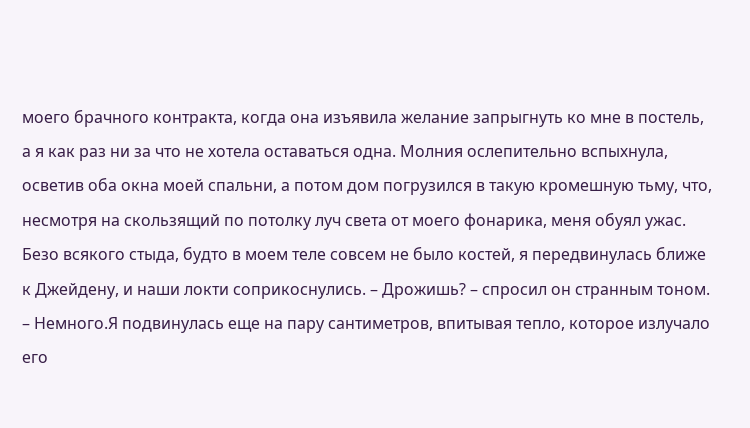моего брачного контракта, когда она изъявила желание запрыгнуть ко мне в постель, а я как раз ни за что не хотела оставаться одна. Молния ослепительно вспыхнула, осветив оба окна моей спальни, а потом дом погрузился в такую кромешную тьму, что, несмотря на скользящий по потолку луч света от моего фонарика, меня обуял ужас. Безо всякого стыда, будто в моем теле совсем не было костей, я передвинулась ближе к Джейдену, и наши локти соприкоснулись. – Дрожишь? – спросил он странным тоном. – Немного.Я подвинулась еще на пару сантиметров, впитывая тепло, которое излучало его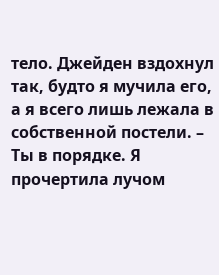тело. Джейден вздохнул так, будто я мучила его, а я всего лишь лежала в собственной постели. – Ты в порядке. Я прочертила лучом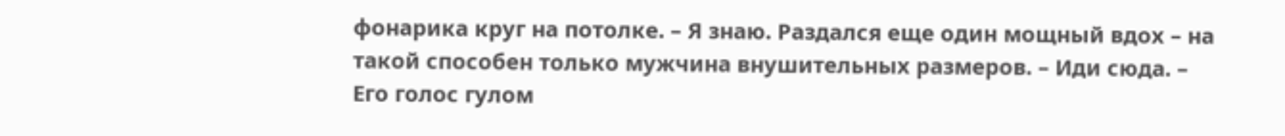фонарика круг на потолке. – Я знаю. Раздался еще один мощный вдох – на такой способен только мужчина внушительных размеров. – Иди сюда. – Его голос гулом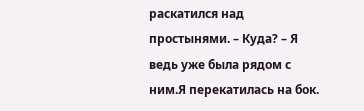раскатился над простынями. – Куда? – Я ведь уже была рядом с ним.Я перекатилась на бок.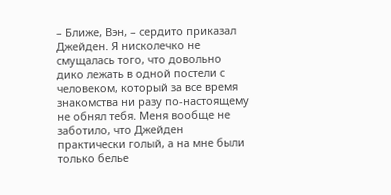– Ближе, Вэн, – сердито приказал Джейден. Я нисколечко не смущалась того, что довольно дико лежать в одной постели с человеком, который за все время знакомства ни разу по-настоящему не обнял тебя. Меня вообще не заботило, что Джейден практически голый, а на мне были только белье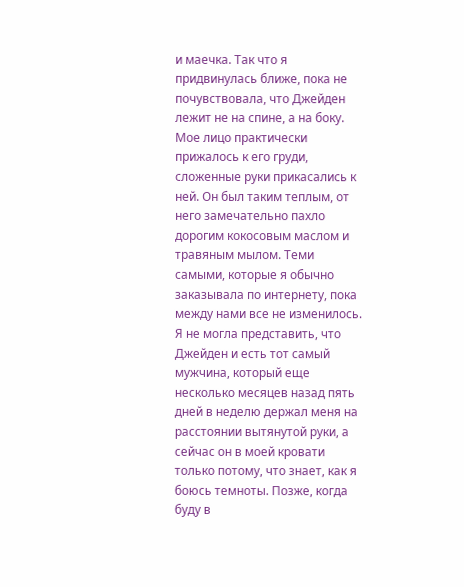и маечка. Так что я придвинулась ближе, пока не почувствовала, что Джейден лежит не на спине, а на боку. Мое лицо практически прижалось к его груди, сложенные руки прикасались к ней. Он был таким теплым, от него замечательно пахло дорогим кокосовым маслом и травяным мылом. Теми самыми, которые я обычно заказывала по интернету, пока между нами все не изменилось. Я не могла представить, что Джейден и есть тот самый мужчина, который еще несколько месяцев назад пять дней в неделю держал меня на расстоянии вытянутой руки, а сейчас он в моей кровати только потому, что знает, как я боюсь темноты. Позже, когда буду в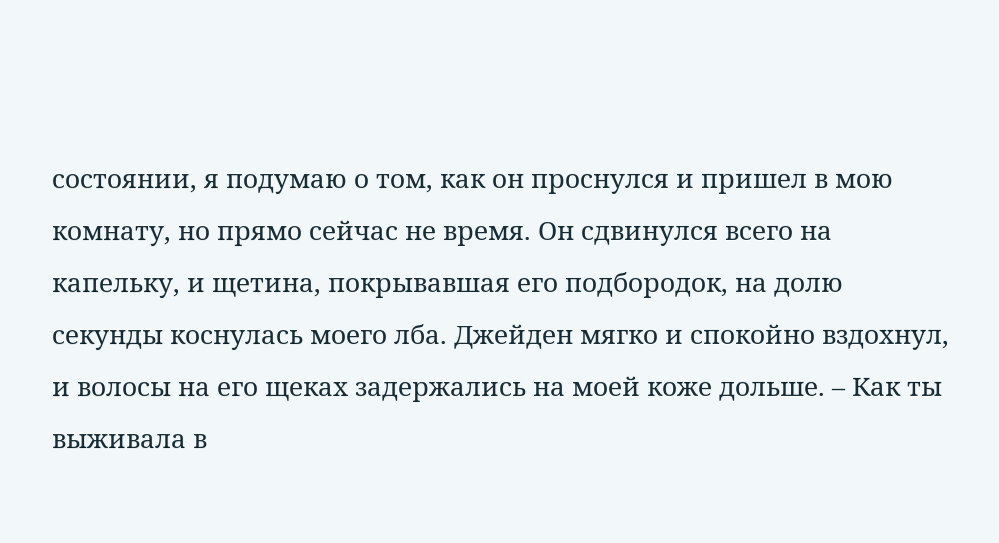состоянии, я подумаю о том, как он проснулся и пришел в мою комнату, но прямо сейчас не время. Он сдвинулся всего на капельку, и щетина, покрывавшая его подбородок, на долю секунды коснулась моего лба. Джейден мягко и спокойно вздохнул, и волосы на его щеках задержались на моей коже дольше. – Как ты выживала в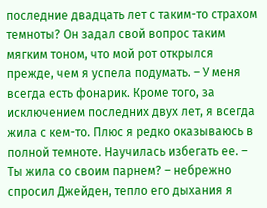последние двадцать лет с таким-то страхом темноты? Он задал свой вопрос таким мягким тоном, что мой рот открылся прежде, чем я успела подумать. – У меня всегда есть фонарик. Кроме того, за исключением последних двух лет, я всегда жила с кем-то. Плюс я редко оказываюсь в полной темноте. Научилась избегать ее. – Ты жила со своим парнем? – небрежно спросил Джейден, тепло его дыхания я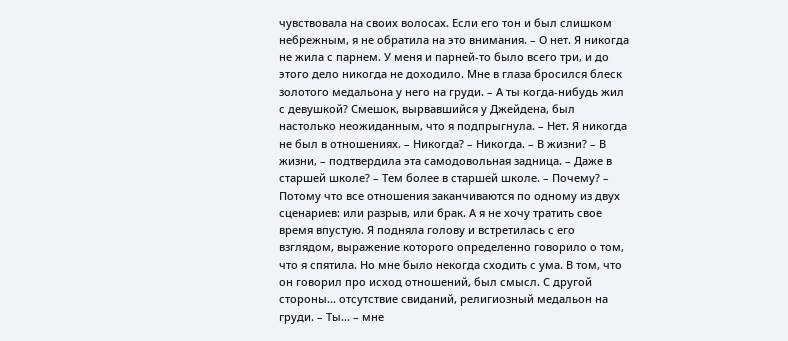чувствовала на своих волосах. Если его тон и был слишком небрежным, я не обратила на это внимания. – О нет. Я никогда не жила с парнем. У меня и парней-то было всего три, и до этого дело никогда не доходило. Мне в глаза бросился блеск золотого медальона у него на груди. – А ты когда-нибудь жил с девушкой? Смешок, вырвавшийся у Джейдена, был настолько неожиданным, что я подпрыгнула. – Нет. Я никогда не был в отношениях. – Никогда? – Никогда. – В жизни? – В жизни, – подтвердила эта самодовольная задница. – Даже в старшей школе? – Тем более в старшей школе. – Почему? – Потому что все отношения заканчиваются по одному из двух сценариев: или разрыв, или брак. А я не хочу тратить свое время впустую. Я подняла голову и встретилась с его взглядом, выражение которого определенно говорило о том, что я спятила. Но мне было некогда сходить с ума. В том, что он говорил про исход отношений, был смысл. С другой стороны... отсутствие свиданий, религиозный медальон на груди. – Ты... – мне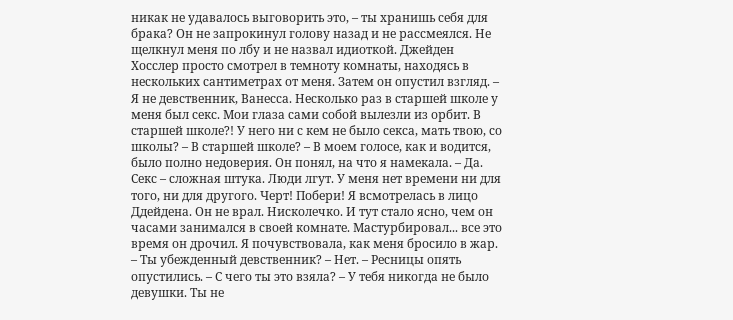никак не удавалось выговорить это, – ты хранишь себя для брака? Он не запрокинул голову назад и не рассмеялся. Не щелкнул меня по лбу и не назвал идиоткой. Джейден Хосслер просто смотрел в темноту комнаты, находясь в нескольких сантиметрах от меня. Затем он опустил взгляд. – Я не девственник, Ванесса. Несколько раз в старшей школе у меня был секс. Мои глаза сами собой вылезли из орбит. В старшей школе?! У него ни с кем не было секса, мать твою, со школы? – В старшей школе? – В моем голосе, как и водится, было полно недоверия. Он понял, на что я намекала. – Да. Секс – сложная штука. Люди лгут. У меня нет времени ни для того, ни для другого. Черт! Побери! Я всмотрелась в лицо Ддейдена. Он не врал. Нисколечко. И тут стало ясно, чем он часами занимался в своей комнате. Мастурбировал... все это время он дрочил. Я почувствовала, как меня бросило в жар. – Ты убежденный девственник? – Нет. – Ресницы опять опустились. – С чего ты это взяла? – У тебя никогда не было девушки. Ты не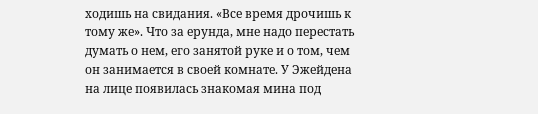ходишь на свидания. «Все время дрочишь к тому же». Что за ерунда, мне надо перестать думать о нем, его занятой руке и о том, чем он занимается в своей комнате. У Эжейдена на лице появилась знакомая мина под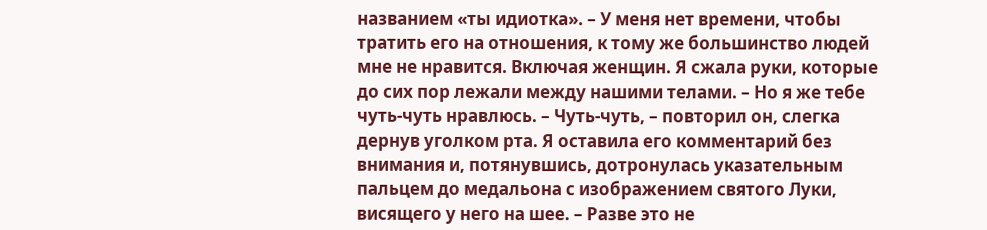названием «ты идиотка». – У меня нет времени, чтобы тратить его на отношения, к тому же большинство людей мне не нравится. Включая женщин. Я сжала руки, которые до сих пор лежали между нашими телами. – Но я же тебе чуть-чуть нравлюсь. – Чуть-чуть, – повторил он, слегка дернув уголком рта. Я оставила его комментарий без внимания и, потянувшись, дотронулась указательным пальцем до медальона с изображением святого Луки, висящего у него на шее. – Разве это не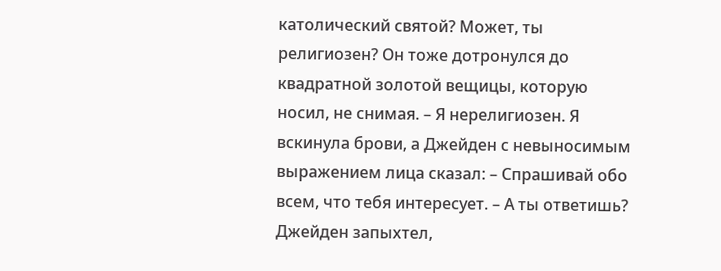католический святой? Может, ты религиозен? Он тоже дотронулся до квадратной золотой вещицы, которую носил, не снимая. – Я нерелигиозен. Я вскинула брови, а Джейден с невыносимым выражением лица сказал: – Спрашивай обо всем, что тебя интересует. – А ты ответишь? Джейден запыхтел,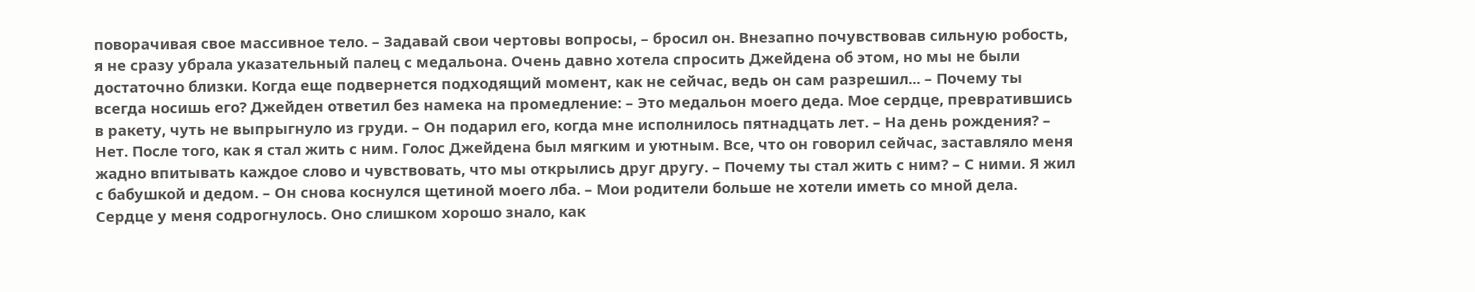поворачивая свое массивное тело. – Задавай свои чертовы вопросы, – бросил он. Внезапно почувствовав сильную робость, я не сразу убрала указательный палец с медальона. Очень давно хотела спросить Джейдена об этом, но мы не были достаточно близки. Когда еще подвернется подходящий момент, как не сейчас, ведь он сам разрешил... – Почему ты всегда носишь его? Джейден ответил без намека на промедление: – Это медальон моего деда. Мое сердце, превратившись в ракету, чуть не выпрыгнуло из груди. – Он подарил его, когда мне исполнилось пятнадцать лет. – На день рождения? – Нет. После того, как я стал жить с ним. Голос Джейдена был мягким и уютным. Все, что он говорил сейчас, заставляло меня жадно впитывать каждое слово и чувствовать, что мы открылись друг другу. – Почему ты стал жить с ним? – С ними. Я жил с бабушкой и дедом. – Он снова коснулся щетиной моего лба. – Мои родители больше не хотели иметь со мной дела. Сердце у меня содрогнулось. Оно слишком хорошо знало, как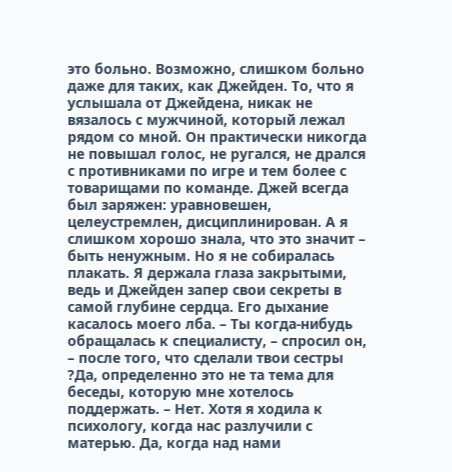это больно. Возможно, слишком больно даже для таких, как Джейден. То, что я услышала от Джейдена, никак не вязалось с мужчиной, который лежал рядом со мной. Он практически никогда не повышал голос, не ругался, не дрался с противниками по игре и тем более с товарищами по команде. Джей всегда был заряжен: уравновешен, целеустремлен, дисциплинирован. А я слишком хорошо знала, что это значит – быть ненужным. Но я не собиралась плакать. Я держала глаза закрытыми, ведь и Джейден запер свои секреты в самой глубине сердца. Его дыхание касалось моего лба. – Ты когда-нибудь обращалась к специалисту, – спросил он, – после того, что сделали твои сестры ?Да, определенно это не та тема для беседы, которую мне хотелось поддержать. – Нет. Хотя я ходила к психологу, когда нас разлучили с матерью. Да, когда над нами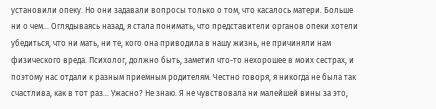установили опеку. Но они задавали вопросы только о том, что касалось матери. Больше ни о чем... Оглядываясь назад, я стала понимать, что представители органов опеки хотели убедиться, что ни мать, ни те, кого она приводила в нашу жизнь, не причиняли нам физического вреда. Психолог, должно быть, заметил что-то нехорошее в моих сестрах, и поэтому нас отдали к разным приемным родителям. Честно говоря, я никогда не была так счастлива, как в тот раз... Ужасно? Не знаю. Я не чувствовала ни малейшей вины за это,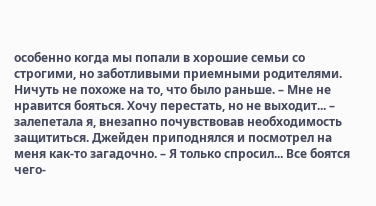особенно когда мы попали в хорошие семьи со строгими, но заботливыми приемными родителями. Ничуть не похоже на то, что было раньше. – Мне не нравится бояться. Хочу перестать, но не выходит... – залепетала я, внезапно почувствовав необходимость защититься. Джейден приподнялся и посмотрел на меня как-то загадочно. – Я только спросил... Все боятся чего-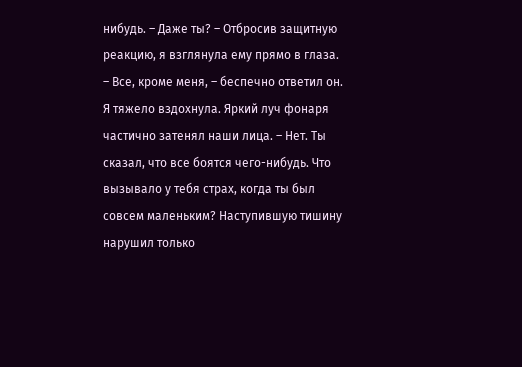нибудь. – Даже ты? – Отбросив защитную реакцию, я взглянула ему прямо в глаза. – Все, кроме меня, – беспечно ответил он. Я тяжело вздохнула. Яркий луч фонаря частично затенял наши лица. – Нет. Ты сказал, что все боятся чего-нибудь. Что вызывало у тебя страх, когда ты был совсем маленьким? Наступившую тишину нарушил только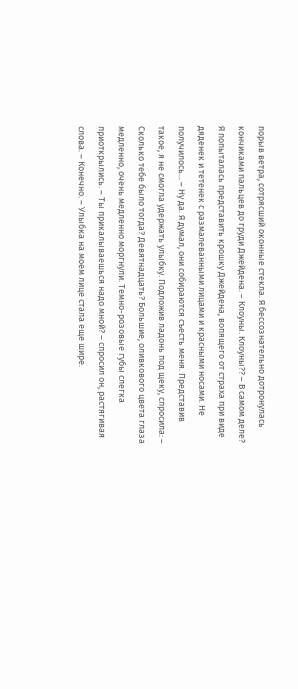порыв ветра, сотрясший оконные стекла. Я бессознательно дотронулась кончиками пальцев до груди Джейдена. – Клоуны. Клоуны?? – В самом деле? Я попыталась представить крошку Джейдена, вопящего от страха при виде дяденек и тетенек с размалеванными лицами и красными носами. Не получилось... – Ну да. Я думал, они собираются съесть меня. Представив такое, я не смогла удержать улыбку. Подложив ладонь под щеку, спросила: – Сколько тебе было тогда? Девятнадцать? Большие, оливкового цвета глаза медленно, очень медленно моргнули. Темно-розовые губы слегка приоткрылись. – Ты прикалываешься надо мной? – спросил он, растягивая слова. – Конечно. – Улыбка на моем лице стала еще шире.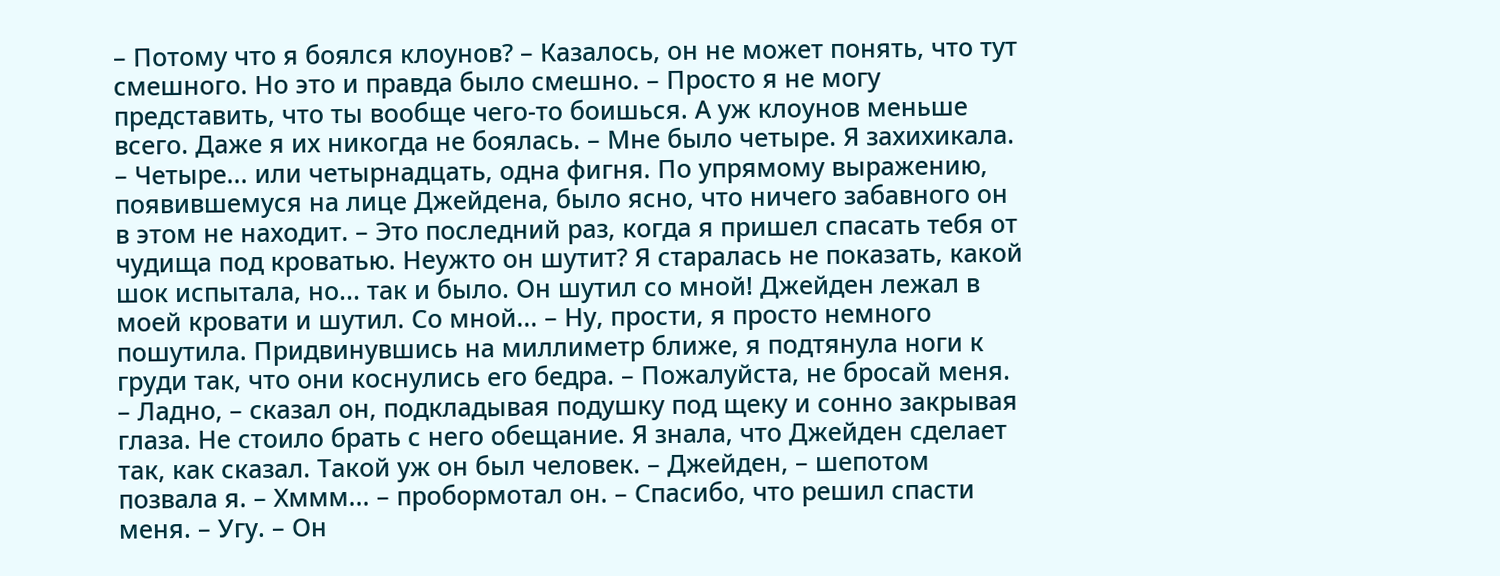– Потому что я боялся клоунов? – Казалось, он не может понять, что тут смешного. Но это и правда было смешно. – Просто я не могу представить, что ты вообще чего-то боишься. А уж клоунов меньше всего. Даже я их никогда не боялась. – Мне было четыре. Я захихикала. – Четыре... или четырнадцать, одна фигня. По упрямому выражению, появившемуся на лице Джейдена, было ясно, что ничего забавного он в этом не находит. – Это последний раз, когда я пришел спасать тебя от чудища под кроватью. Неужто он шутит? Я старалась не показать, какой шок испытала, но... так и было. Он шутил со мной! Джейден лежал в моей кровати и шутил. Со мной... – Ну, прости, я просто немного пошутила. Придвинувшись на миллиметр ближе, я подтянула ноги к груди так, что они коснулись его бедра. – Пожалуйста, не бросай меня. – Ладно, – сказал он, подкладывая подушку под щеку и сонно закрывая глаза. Не стоило брать с него обещание. Я знала, что Джейден сделает так, как сказал. Такой уж он был человек. – Джейден, – шепотом позвала я. – Хммм... – пробормотал он. – Спасибо, что решил спасти меня. – Угу. – Он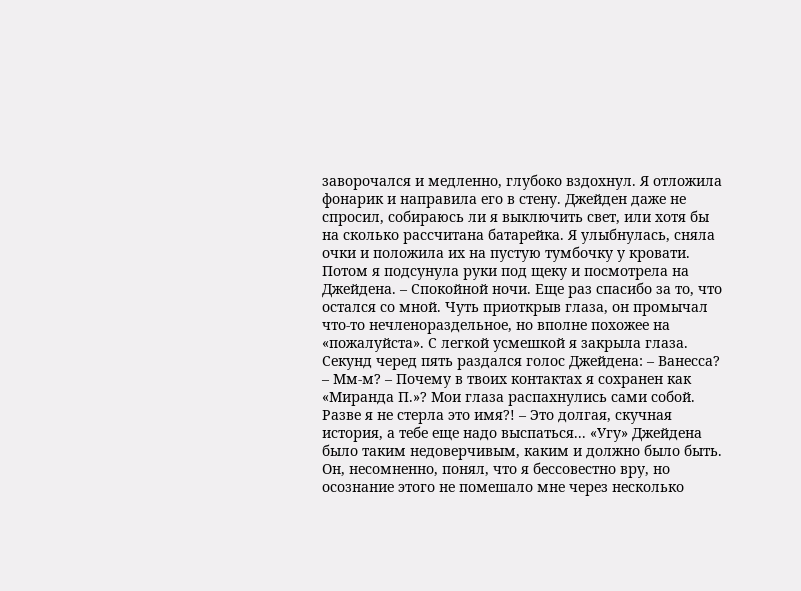заворочался и медленно, глубоко вздохнул. Я отложила фонарик и направила его в стену. Джейден даже не спросил, собираюсь ли я выключить свет, или хотя бы на сколько рассчитана батарейка. Я улыбнулась, сняла очки и положила их на пустую тумбочку у кровати. Потом я подсунула руки под щеку и посмотрела на Джейдена. – Спокойной ночи. Еще раз спасибо за то, что остался со мной. Чуть приоткрыв глаза, он промычал что-то нечленораздельное, но вполне похожее на «пожалуйста». С легкой усмешкой я закрыла глаза. Секунд черед пять раздался голос Джейдена: – Ванесса? – Мм-м? – Почему в твоих контактах я сохранен как «Миранда П.»? Мои глаза распахнулись сами собой. Разве я не стерла это имя?! – Это долгая, скучная история, а тебе еще надо выспаться... «Угу» Джейдена было таким недоверчивым, каким и должно было быть. Он, несомненно, понял, что я бессовестно вру, но осознание этого не помешало мне через несколько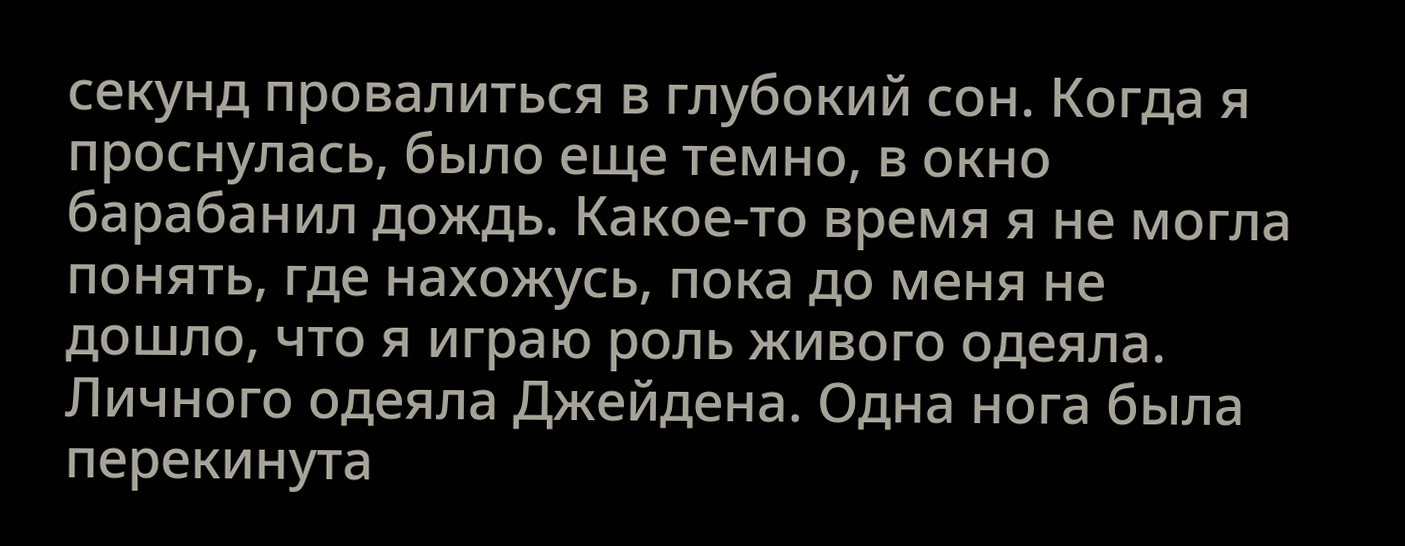секунд провалиться в глубокий сон. Когда я проснулась, было еще темно, в окно барабанил дождь. Какое-то время я не могла понять, где нахожусь, пока до меня не дошло, что я играю роль живого одеяла. Личного одеяла Джейдена. Одна нога была перекинута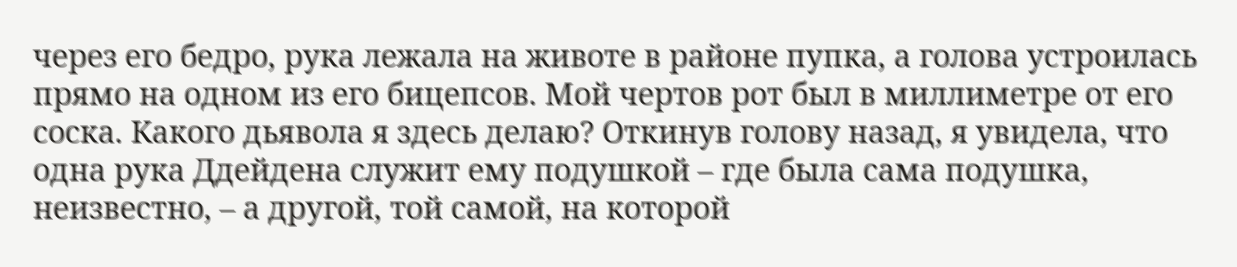через его бедро, рука лежала на животе в районе пупка, а голова устроилась прямо на одном из его бицепсов. Мой чертов рот был в миллиметре от его соска. Какого дьявола я здесь делаю? Откинув голову назад, я увидела, что одна рука Ддейдена служит ему подушкой – где была сама подушка, неизвестно, – а другой, той самой, на которой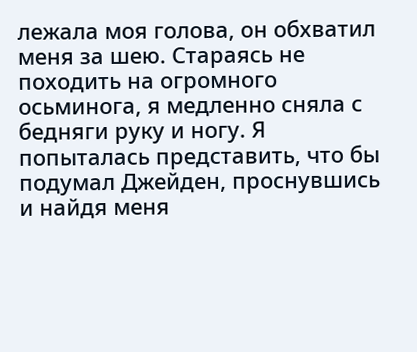лежала моя голова, он обхватил меня за шею. Стараясь не походить на огромного осьминога, я медленно сняла с бедняги руку и ногу. Я попыталась представить, что бы подумал Джейден, проснувшись и найдя меня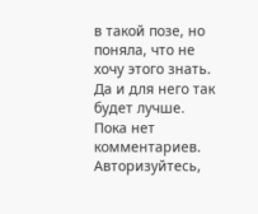в такой позе, но поняла, что не хочу этого знать. Да и для него так будет лучше.
Пока нет комментариев. Авторизуйтесь,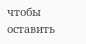чтобы оставить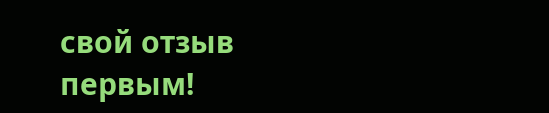свой отзыв первым!